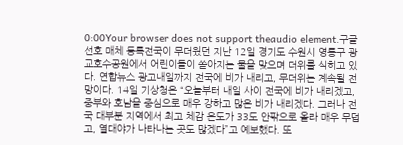0:00Your browser does not support theaudio element.구글 선호 매체 등록전국이 무더웠던 지난 12일 경기도 수원시 영통구 광교호수공원에서 어린이들이 쏟아지는 물을 맞으며 더위를 식히고 있다. 연합뉴스 광고내일까지 전국에 비가 내리고, 무더위는 계속될 전망이다. 14일 기상청은 “오늘부터 내일 사이 전국에 비가 내리겠고, 중부와 호남을 중심으로 매우 강하고 많은 비가 내리겠다. 그러나 전국 대부분 지역에서 최고 체감 온도가 33도 안팎으로 올라 매우 무덥고, 열대야가 나타나는 곳도 많겠다”고 예보했다. 또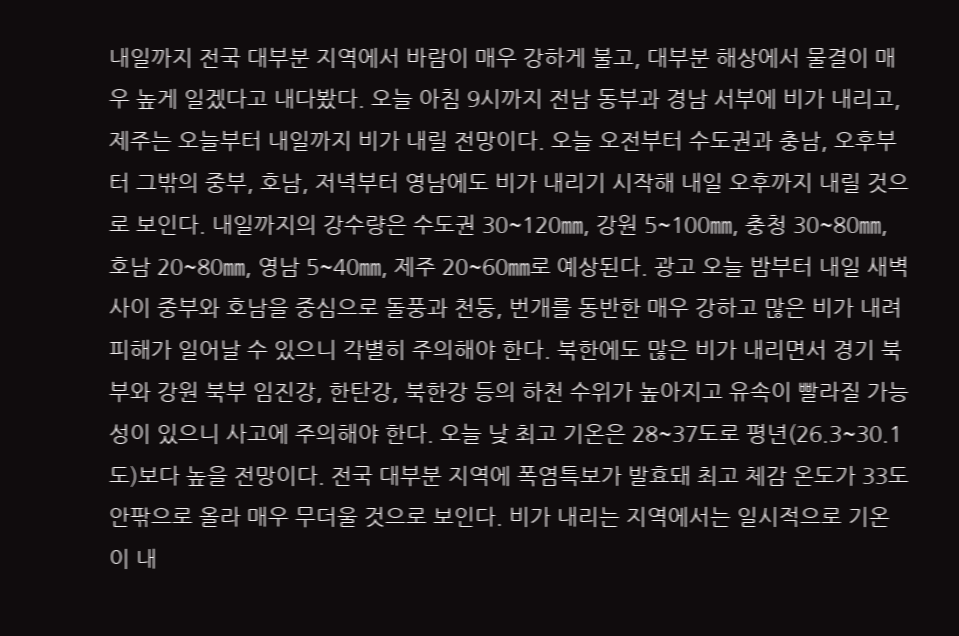내일까지 전국 대부분 지역에서 바람이 매우 강하게 불고, 대부분 해상에서 물결이 매우 높게 일겠다고 내다봤다. 오늘 아침 9시까지 전남 동부과 경남 서부에 비가 내리고, 제주는 오늘부터 내일까지 비가 내릴 전망이다. 오늘 오전부터 수도권과 충남, 오후부터 그밖의 중부, 호남, 저녁부터 영남에도 비가 내리기 시작해 내일 오후까지 내릴 것으로 보인다. 내일까지의 강수량은 수도권 30~120㎜, 강원 5~100㎜, 충청 30~80㎜, 호남 20~80㎜, 영남 5~40㎜, 제주 20~60㎜로 예상된다. 광고 오늘 밤부터 내일 새벽 사이 중부와 호남을 중심으로 돌풍과 천둥, 번개를 동반한 매우 강하고 많은 비가 내려 피해가 일어날 수 있으니 각별히 주의해야 한다. 북한에도 많은 비가 내리면서 경기 북부와 강원 북부 임진강, 한탄강, 북한강 등의 하천 수위가 높아지고 유속이 빨라질 가능성이 있으니 사고에 주의해야 한다. 오늘 낮 최고 기온은 28~37도로 평년(26.3~30.1도)보다 높을 전망이다. 전국 대부분 지역에 폭염특보가 발효돼 최고 체감 온도가 33도 안팎으로 올라 매우 무더울 것으로 보인다. 비가 내리는 지역에서는 일시적으로 기온이 내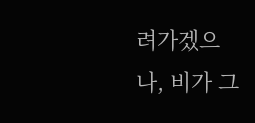려가겠으나, 비가 그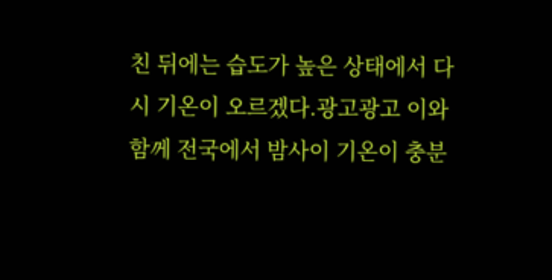친 뒤에는 습도가 높은 상태에서 다시 기온이 오르겠다.광고광고 이와 함께 전국에서 밤사이 기온이 충분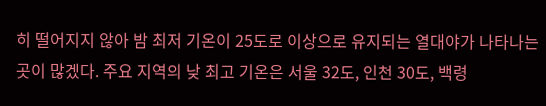히 떨어지지 않아 밤 최저 기온이 25도로 이상으로 유지되는 열대야가 나타나는 곳이 많겠다. 주요 지역의 낮 최고 기온은 서울 32도, 인천 30도, 백령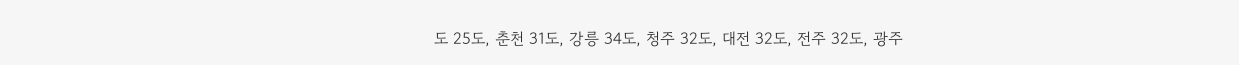도 25도, 춘천 31도, 강릉 34도, 청주 32도, 대전 32도, 전주 32도, 광주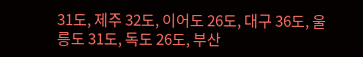31도, 제주 32도, 이어도 26도, 대구 36도, 울릉도 31도, 독도 26도, 부산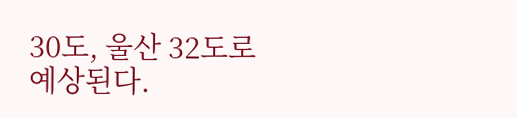30도, 울산 32도로 예상된다.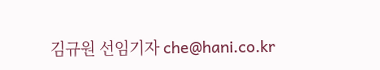김규원 선임기자 che@hani.co.kr